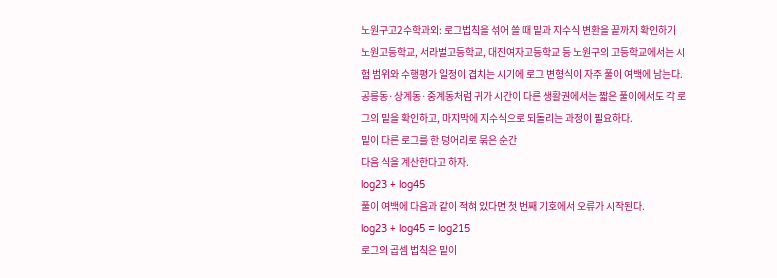노원구고2수학과외: 로그법칙을 섞어 쓸 때 밑과 지수식 변환을 끝까지 확인하기
노원고등학교, 서라벌고등학교, 대진여자고등학교 등 노원구의 고등학교에서는 시험 범위와 수행평가 일정이 겹치는 시기에 로그 변형식이 자주 풀이 여백에 남는다. 공릉동·상계동·중계동처럼 귀가 시간이 다른 생활권에서는 짧은 풀이에서도 각 로그의 밑을 확인하고, 마지막에 지수식으로 되돌리는 과정이 필요하다.
밑이 다른 로그를 한 덩어리로 묶은 순간
다음 식을 계산한다고 하자.
log23 + log45
풀이 여백에 다음과 같이 적혀 있다면 첫 번째 기호에서 오류가 시작된다.
log23 + log45 = log215
로그의 곱셈 법칙은 밑이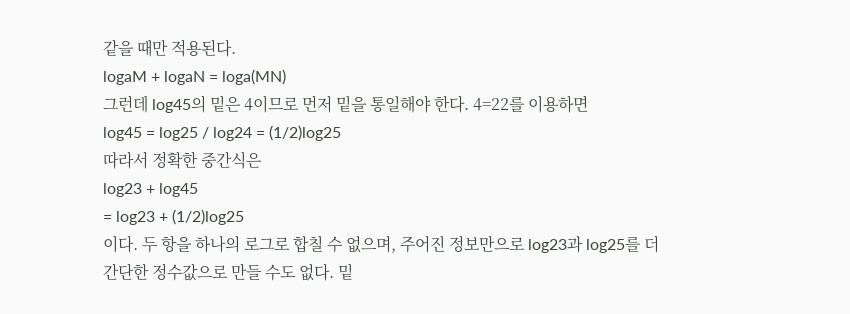같을 때만 적용된다.
logaM + logaN = loga(MN)
그런데 log45의 밑은 4이므로 먼저 밑을 통일해야 한다. 4=22를 이용하면
log45 = log25 / log24 = (1/2)log25
따라서 정확한 중간식은
log23 + log45
= log23 + (1/2)log25
이다. 두 항을 하나의 로그로 합칠 수 없으며, 주어진 정보만으로 log23과 log25를 더 간단한 정수값으로 만들 수도 없다. 밑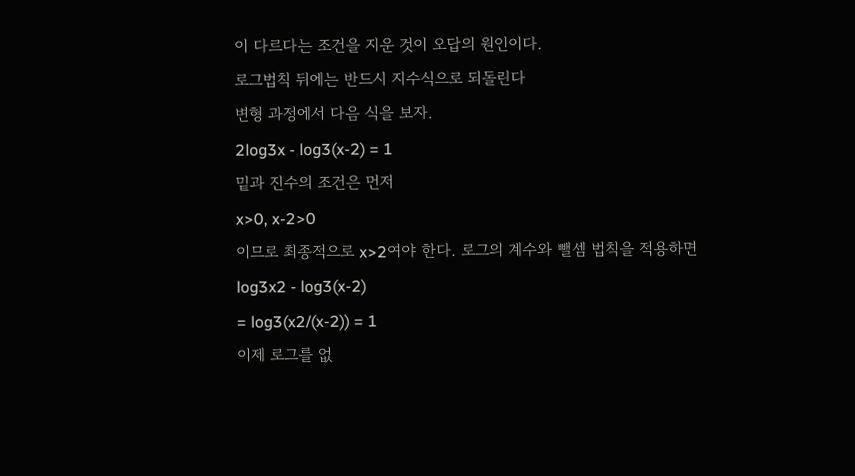이 다르다는 조건을 지운 것이 오답의 원인이다.
로그법칙 뒤에는 반드시 지수식으로 되돌린다
변형 과정에서 다음 식을 보자.
2log3x - log3(x-2) = 1
밑과 진수의 조건은 먼저
x>0, x-2>0
이므로 최종적으로 x>2여야 한다. 로그의 계수와 뺄셈 법칙을 적용하면
log3x2 - log3(x-2)
= log3(x2/(x-2)) = 1
이제 로그를 없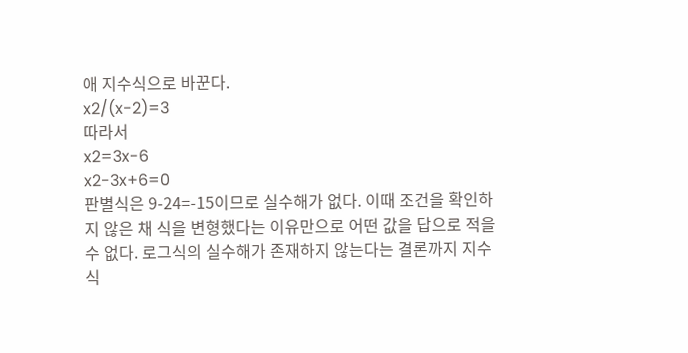애 지수식으로 바꾼다.
x2/(x-2)=3
따라서
x2=3x-6
x2-3x+6=0
판별식은 9-24=-15이므로 실수해가 없다. 이때 조건을 확인하지 않은 채 식을 변형했다는 이유만으로 어떤 값을 답으로 적을 수 없다. 로그식의 실수해가 존재하지 않는다는 결론까지 지수식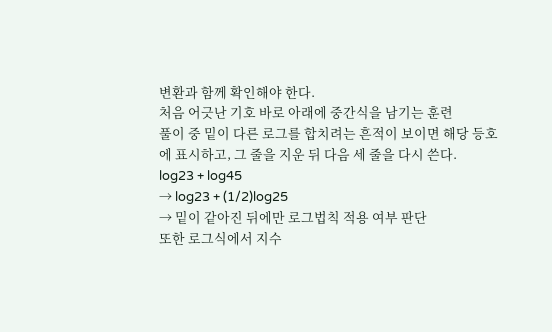변환과 함께 확인해야 한다.
처음 어긋난 기호 바로 아래에 중간식을 남기는 훈련
풀이 중 밑이 다른 로그를 합치려는 흔적이 보이면 해당 등호에 표시하고, 그 줄을 지운 뒤 다음 세 줄을 다시 쓴다.
log23 + log45
→ log23 + (1/2)log25
→ 밑이 같아진 뒤에만 로그법칙 적용 여부 판단
또한 로그식에서 지수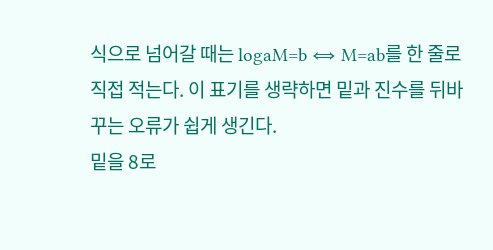식으로 넘어갈 때는 logaM=b ⇔ M=ab를 한 줄로 직접 적는다. 이 표기를 생략하면 밑과 진수를 뒤바꾸는 오류가 쉽게 생긴다.
밑을 8로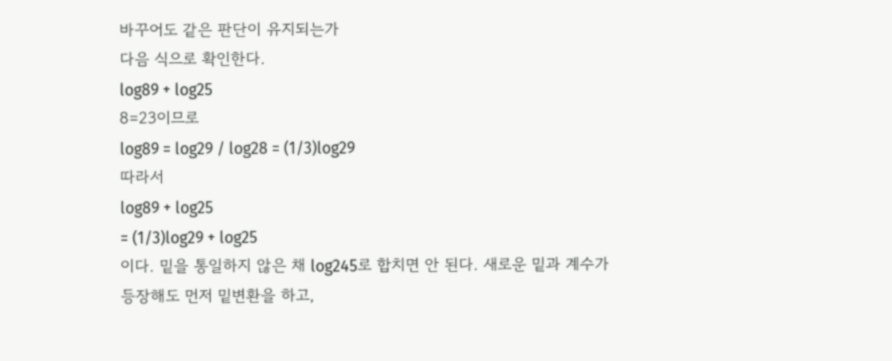바꾸어도 같은 판단이 유지되는가
다음 식으로 확인한다.
log89 + log25
8=23이므로
log89 = log29 / log28 = (1/3)log29
따라서
log89 + log25
= (1/3)log29 + log25
이다. 밑을 통일하지 않은 채 log245로 합치면 안 된다. 새로운 밑과 계수가 등장해도 먼저 밑변환을 하고,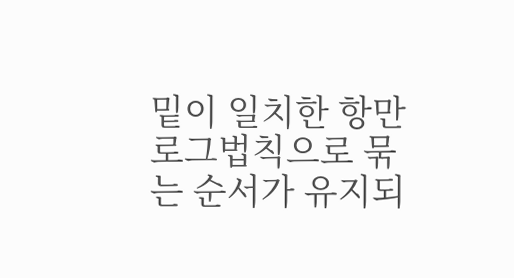밑이 일치한 항만 로그법칙으로 묶는 순서가 유지되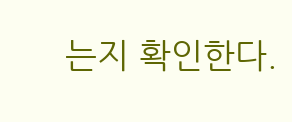는지 확인한다.